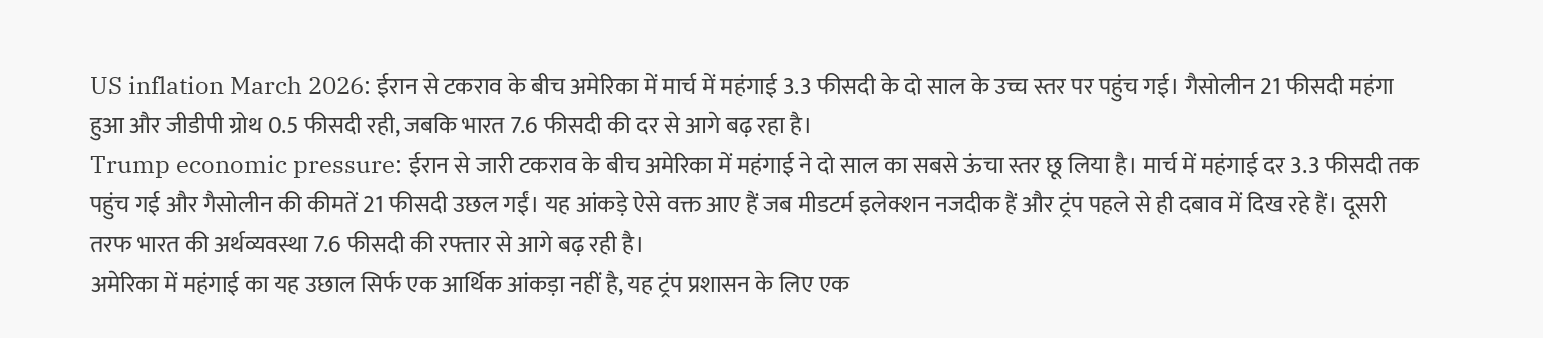US inflation March 2026: ईरान से टकराव के बीच अमेरिका में मार्च में महंगाई 3.3 फीसदी के दो साल के उच्च स्तर पर पहुंच गई। गैसोलीन 21 फीसदी महंगा हुआ और जीडीपी ग्रोथ 0.5 फीसदी रही, जबकि भारत 7.6 फीसदी की दर से आगे बढ़ रहा है।
Trump economic pressure: ईरान से जारी टकराव के बीच अमेरिका में महंगाई ने दो साल का सबसे ऊंचा स्तर छू लिया है। मार्च में महंगाई दर 3.3 फीसदी तक पहुंच गई और गैसोलीन की कीमतें 21 फीसदी उछल गईं। यह आंकड़े ऐसे वक्त आए हैं जब मीडटर्म इलेक्शन नजदीक हैं और ट्रंप पहले से ही दबाव में दिख रहे हैं। दूसरी तरफ भारत की अर्थव्यवस्था 7.6 फीसदी की रफ्तार से आगे बढ़ रही है।
अमेरिका में महंगाई का यह उछाल सिर्फ एक आर्थिक आंकड़ा नहीं है, यह ट्रंप प्रशासन के लिए एक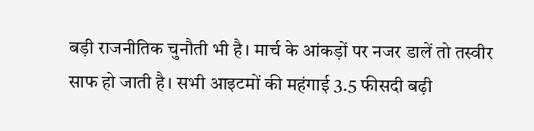बड़ी राजनीतिक चुनौती भी है। मार्च के आंकड़ों पर नजर डालें तो तस्वीर साफ हो जाती है। सभी आइटमों की महंगाई 3.5 फीसदी बढ़ी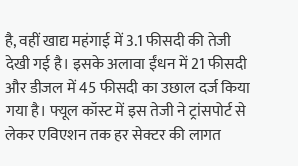है, वहीं खाद्य महंगाई में 3.1 फीसदी की तेजी देखी गई है। इसके अलावा ईंधन में 21 फीसदी और डीजल में 45 फीसदी का उछाल दर्ज किया गया है। फ्यूल कॉस्ट में इस तेजी ने ट्रांसपोर्ट से लेकर एविएशन तक हर सेक्टर की लागत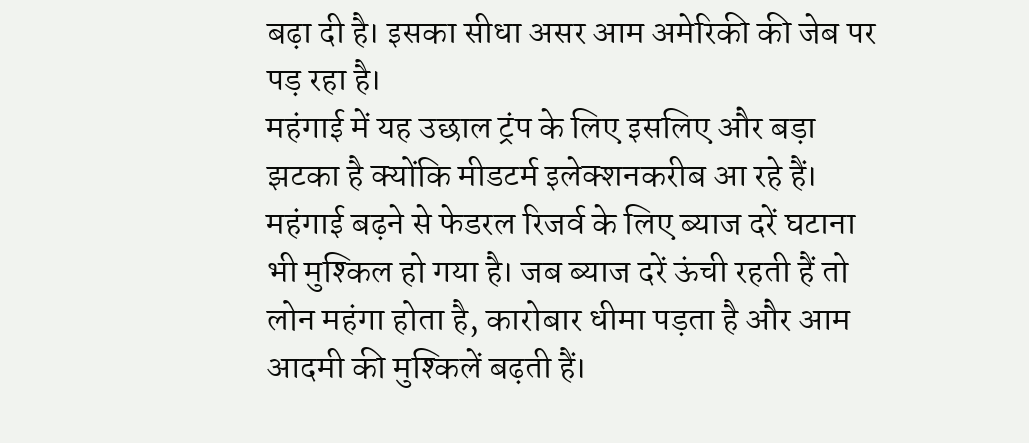बढ़ा दी है। इसका सीधा असर आम अमेरिकी की जेब पर पड़ रहा है।
महंगाई में यह उछाल ट्रंप के लिए इसलिए और बड़ा झटका है क्योंकि मीडटर्म इलेक्शनकरीब आ रहे हैं। महंगाई बढ़ने से फेडरल रिजर्व के लिए ब्याज दरें घटाना भी मुश्किल हो गया है। जब ब्याज दरें ऊंची रहती हैं तो लोन महंगा होता है, कारोबार धीमा पड़ता है और आम आदमी की मुश्किलें बढ़ती हैं।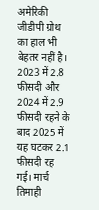अमेरिकी जीडीपी ग्रोथ का हाल भी बेहतर नहीं है। 2023 में 2.8 फीसदी और 2024 में 2.9 फीसदी रहने के बाद 2025 में यह घटकर 2.1 फीसदी रह गई। मार्च तिमाही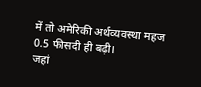में तो अमेरिकी अर्थव्यवस्था महज 0.5 फीसदी ही बढ़ी।
जहां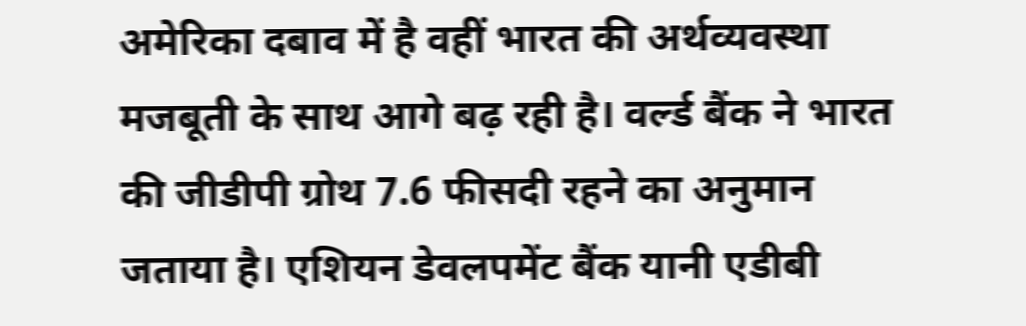अमेरिका दबाव में है वहीं भारत की अर्थव्यवस्था मजबूती के साथ आगे बढ़ रही है। वर्ल्ड बैंक ने भारत की जीडीपी ग्रोथ 7.6 फीसदी रहने का अनुमान जताया है। एशियन डेवलपमेंट बैंक यानी एडीबी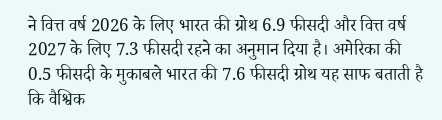ने वित्त वर्ष 2026 के लिए भारत की ग्रोथ 6.9 फीसदी और वित्त वर्ष 2027 के लिए 7.3 फीसदी रहने का अनुमान दिया है। अमेरिका की 0.5 फीसदी के मुकाबले भारत की 7.6 फीसदी ग्रोथ यह साफ बताती है कि वैश्विक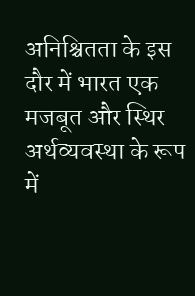अनिश्चितता के इस दौर में भारत एक मजबूत और स्थिर अर्थव्यवस्था के रूप में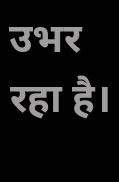उभर रहा है।